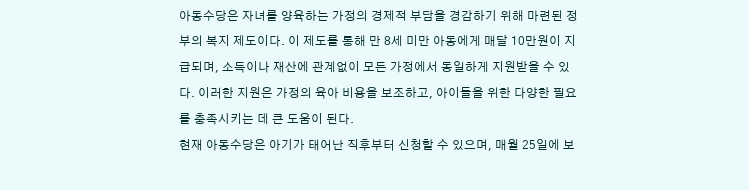아동수당은 자녀를 양육하는 가정의 경제적 부담을 경감하기 위해 마련된 정부의 복지 제도이다. 이 제도를 통해 만 8세 미만 아동에게 매달 10만원이 지급되며, 소득이나 재산에 관계없이 모든 가정에서 동일하게 지원받을 수 있다. 이러한 지원은 가정의 육아 비용을 보조하고, 아이들을 위한 다양한 필요를 충족시키는 데 큰 도움이 된다.
현재 아동수당은 아기가 태어난 직후부터 신청할 수 있으며, 매월 25일에 보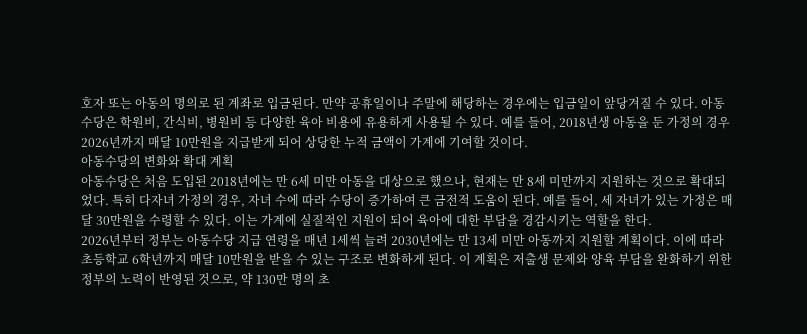호자 또는 아동의 명의로 된 계좌로 입금된다. 만약 공휴일이나 주말에 해당하는 경우에는 입금일이 앞당겨질 수 있다. 아동수당은 학원비, 간식비, 병원비 등 다양한 육아 비용에 유용하게 사용될 수 있다. 예를 들어, 2018년생 아동을 둔 가정의 경우 2026년까지 매달 10만원을 지급받게 되어 상당한 누적 금액이 가계에 기여할 것이다.
아동수당의 변화와 확대 계획
아동수당은 처음 도입된 2018년에는 만 6세 미만 아동을 대상으로 했으나, 현재는 만 8세 미만까지 지원하는 것으로 확대되었다. 특히 다자녀 가정의 경우, 자녀 수에 따라 수당이 증가하여 큰 금전적 도움이 된다. 예를 들어, 세 자녀가 있는 가정은 매달 30만원을 수령할 수 있다. 이는 가계에 실질적인 지원이 되어 육아에 대한 부담을 경감시키는 역할을 한다.
2026년부터 정부는 아동수당 지급 연령을 매년 1세씩 늘려 2030년에는 만 13세 미만 아동까지 지원할 계획이다. 이에 따라 초등학교 6학년까지 매달 10만원을 받을 수 있는 구조로 변화하게 된다. 이 계획은 저출생 문제와 양육 부담을 완화하기 위한 정부의 노력이 반영된 것으로, 약 130만 명의 초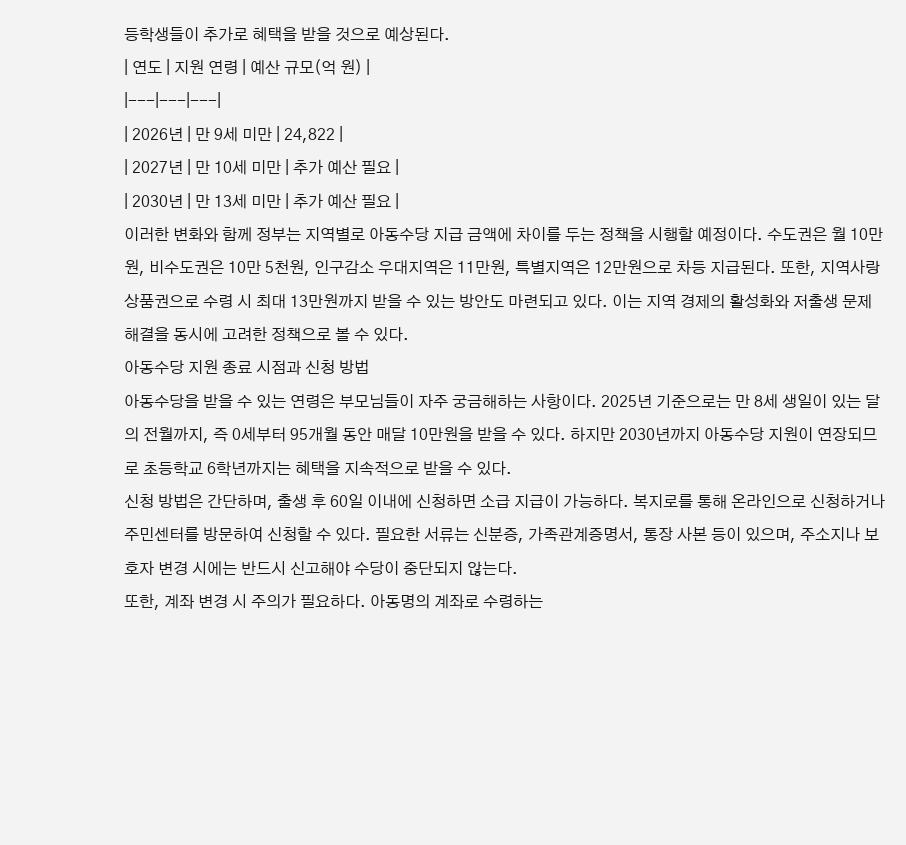등학생들이 추가로 혜택을 받을 것으로 예상된다.
| 연도 | 지원 연령 | 예산 규모(억 원) |
|---|---|---|
| 2026년 | 만 9세 미만 | 24,822 |
| 2027년 | 만 10세 미만 | 추가 예산 필요 |
| 2030년 | 만 13세 미만 | 추가 예산 필요 |
이러한 변화와 함께 정부는 지역별로 아동수당 지급 금액에 차이를 두는 정책을 시행할 예정이다. 수도권은 월 10만원, 비수도권은 10만 5천원, 인구감소 우대지역은 11만원, 특별지역은 12만원으로 차등 지급된다. 또한, 지역사랑상품권으로 수령 시 최대 13만원까지 받을 수 있는 방안도 마련되고 있다. 이는 지역 경제의 활성화와 저출생 문제 해결을 동시에 고려한 정책으로 볼 수 있다.
아동수당 지원 종료 시점과 신청 방법
아동수당을 받을 수 있는 연령은 부모님들이 자주 궁금해하는 사항이다. 2025년 기준으로는 만 8세 생일이 있는 달의 전월까지, 즉 0세부터 95개월 동안 매달 10만원을 받을 수 있다. 하지만 2030년까지 아동수당 지원이 연장되므로 초등학교 6학년까지는 혜택을 지속적으로 받을 수 있다.
신청 방법은 간단하며, 출생 후 60일 이내에 신청하면 소급 지급이 가능하다. 복지로를 통해 온라인으로 신청하거나 주민센터를 방문하여 신청할 수 있다. 필요한 서류는 신분증, 가족관계증명서, 통장 사본 등이 있으며, 주소지나 보호자 변경 시에는 반드시 신고해야 수당이 중단되지 않는다.
또한, 계좌 변경 시 주의가 필요하다. 아동명의 계좌로 수령하는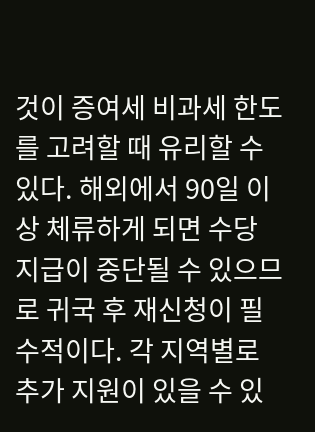것이 증여세 비과세 한도를 고려할 때 유리할 수 있다. 해외에서 90일 이상 체류하게 되면 수당 지급이 중단될 수 있으므로 귀국 후 재신청이 필수적이다. 각 지역별로 추가 지원이 있을 수 있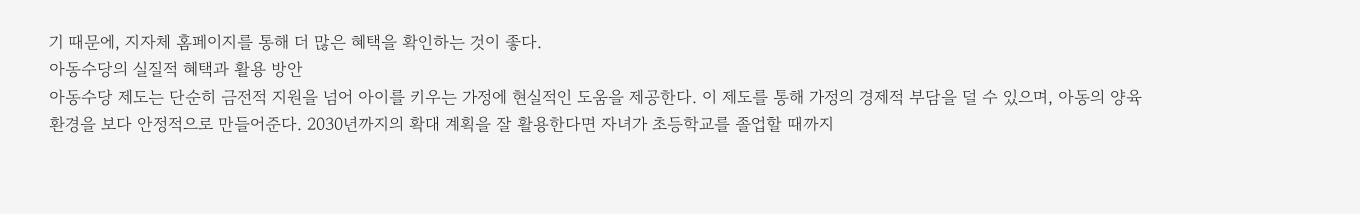기 때문에, 지자체 홈페이지를 통해 더 많은 혜택을 확인하는 것이 좋다.
아동수당의 실질적 혜택과 활용 방안
아동수당 제도는 단순히 금전적 지원을 넘어 아이를 키우는 가정에 현실적인 도움을 제공한다. 이 제도를 통해 가정의 경제적 부담을 덜 수 있으며, 아동의 양육 환경을 보다 안정적으로 만들어준다. 2030년까지의 확대 계획을 잘 활용한다면 자녀가 초등학교를 졸업할 때까지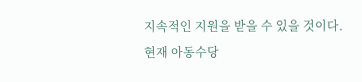지속적인 지원을 받을 수 있을 것이다.
현재 아동수당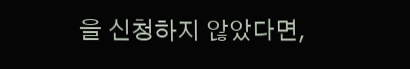을 신청하지 않았다면,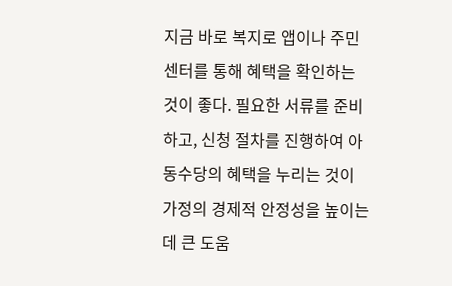지금 바로 복지로 앱이나 주민센터를 통해 혜택을 확인하는 것이 좋다. 필요한 서류를 준비하고, 신청 절차를 진행하여 아동수당의 혜택을 누리는 것이 가정의 경제적 안정성을 높이는 데 큰 도움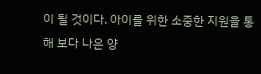이 될 것이다. 아이를 위한 소중한 지원을 통해 보다 나은 양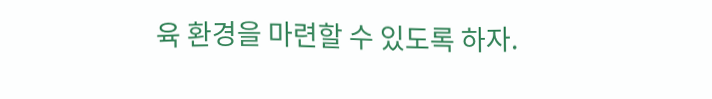육 환경을 마련할 수 있도록 하자.